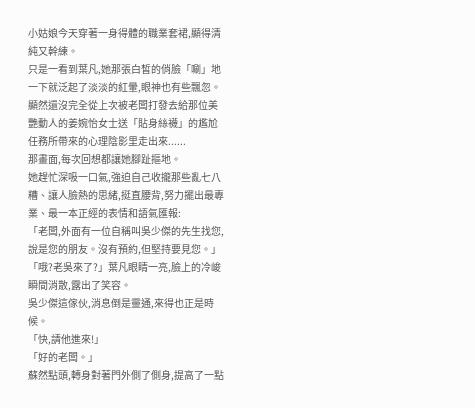小姑娘今天穿著一身得體的職業套裙,顯得清純又幹練。
只是一看到葉凡,她那張白皙的俏臉「唰」地一下就泛起了淡淡的紅暈,眼神也有些飄忽。
顯然還沒完全從上次被老闆打發去給那位美艷動人的姜婉怡女士送「貼身絲襪」的尷尬任務所帶來的心理陰影里走出來......
那畫面,每次回想都讓她腳趾摳地。
她趕忙深吸一口氣,強迫自己收攏那些亂七八糟、讓人臉熱的思緒,挺直腰背,努力擺出最專業、最一本正經的表情和語氣匯報:
「老闆,外面有一位自稱叫吳少傑的先生找您,說是您的朋友。沒有預約,但堅持要見您。」
「哦?老吳來了?」葉凡眼睛一亮,臉上的冷峻瞬間消散,露出了笑容。
吳少傑這傢伙,消息倒是靈通,來得也正是時候。
「快,請他進來!」
「好的老闆。」
蘇然點頭,轉身對著門外側了側身,提高了一點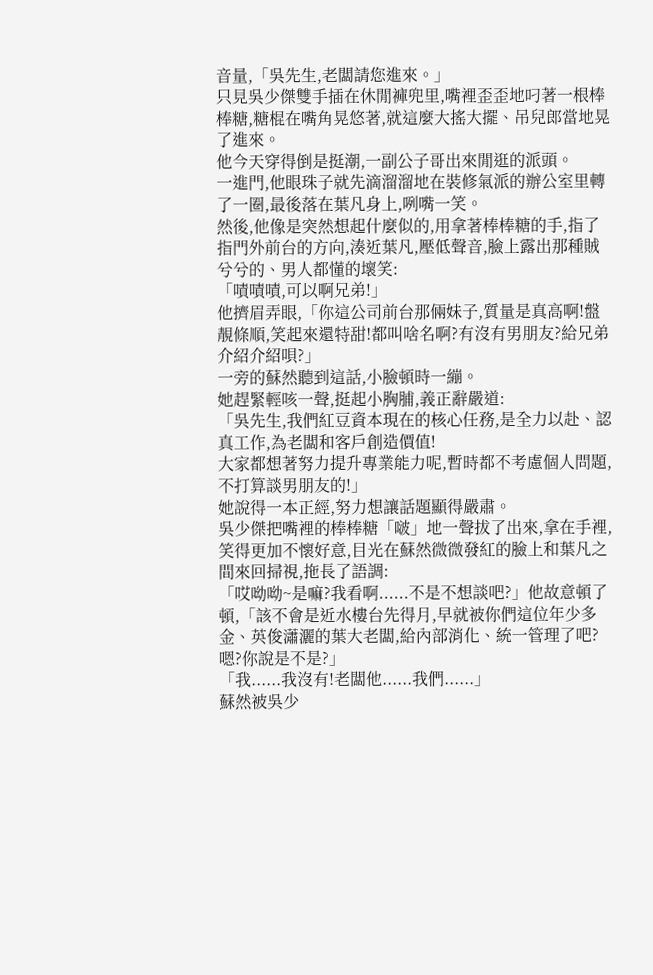音量,「吳先生,老闆請您進來。」
只見吳少傑雙手插在休閒褲兜里,嘴裡歪歪地叼著一根棒棒糖,糖棍在嘴角晃悠著,就這麼大搖大擺、吊兒郎當地晃了進來。
他今天穿得倒是挺潮,一副公子哥出來閒逛的派頭。
一進門,他眼珠子就先滴溜溜地在裝修氣派的辦公室里轉了一圈,最後落在葉凡身上,咧嘴一笑。
然後,他像是突然想起什麼似的,用拿著棒棒糖的手,指了指門外前台的方向,湊近葉凡,壓低聲音,臉上露出那種賊兮兮的、男人都懂的壞笑:
「嘖嘖嘖,可以啊兄弟!」
他擠眉弄眼,「你這公司前台那倆妹子,質量是真高啊!盤靚條順,笑起來還特甜!都叫啥名啊?有沒有男朋友?給兄弟介紹介紹唄?」
一旁的蘇然聽到這話,小臉頓時一繃。
她趕緊輕咳一聲,挺起小胸脯,義正辭嚴道:
「吳先生,我們紅豆資本現在的核心任務,是全力以赴、認真工作,為老闆和客戶創造價值!
大家都想著努力提升專業能力呢,暫時都不考慮個人問題,不打算談男朋友的!」
她說得一本正經,努力想讓話題顯得嚴肅。
吳少傑把嘴裡的棒棒糖「啵」地一聲拔了出來,拿在手裡,笑得更加不懷好意,目光在蘇然微微發紅的臉上和葉凡之間來回掃視,拖長了語調:
「哎呦呦~是嘛?我看啊......不是不想談吧?」他故意頓了頓,「該不會是近水樓台先得月,早就被你們這位年少多金、英俊瀟灑的葉大老闆,給內部消化、統一管理了吧?嗯?你說是不是?」
「我......我沒有!老闆他......我們......」
蘇然被吳少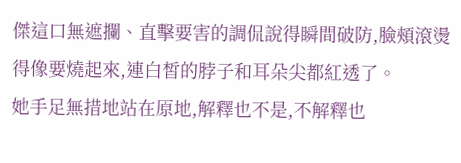傑這口無遮攔、直擊要害的調侃說得瞬間破防,臉頰滾燙得像要燒起來,連白皙的脖子和耳朵尖都紅透了。
她手足無措地站在原地,解釋也不是,不解釋也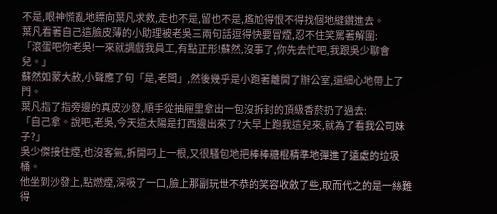不是,眼神慌亂地瞟向葉凡求救,走也不是,留也不是,尷尬得恨不得找個地縫鑽進去。
葉凡看著自己這臉皮薄的小助理被老吳三兩句話逗得快要冒煙,忍不住笑罵著解圍:
「滾蛋吧你老吳!一來就調戲我員工,有點正形!蘇然,沒事了,你先去忙吧,我跟吳少聊會兒。」
蘇然如蒙大赦,小聲應了句「是,老闆」,然後幾乎是小跑著離開了辦公室,還細心地帶上了門。
葉凡指了指旁邊的真皮沙發,順手從抽屜里拿出一包沒拆封的頂級香菸扔了過去:
「自己拿。說吧,老吳,今天這太陽是打西邊出來了?大早上跑我這兒來,就為了看我公司妹子?」
吳少傑接住煙,也沒客氣,拆開叼上一根,又很騷包地把棒棒糖棍精準地彈進了遠處的垃圾桶。
他坐到沙發上,點燃煙,深吸了一口,臉上那副玩世不恭的笑容收斂了些,取而代之的是一絲難得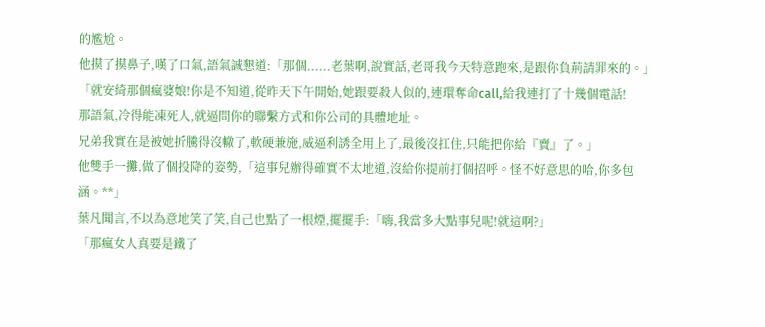的尷尬。
他摸了摸鼻子,嘆了口氣,語氣誠懇道:「那個......老葉啊,說實話,老哥我今天特意跑來,是跟你負荊請罪來的。」
「就安綺那個瘋婆娘!你是不知道,從昨天下午開始,她跟要殺人似的,連環奪命call,給我連打了十幾個電話!
那語氣,冷得能凍死人,就逼問你的聯繫方式和你公司的具體地址。
兄弟我實在是被她折騰得沒轍了,軟硬兼施,威逼利誘全用上了,最後沒扛住,只能把你給『賣』了。」
他雙手一攤,做了個投降的姿勢,「這事兒辦得確實不太地道,沒給你提前打個招呼。怪不好意思的哈,你多包涵。**」
葉凡聞言,不以為意地笑了笑,自己也點了一根煙,擺擺手:「嗨,我當多大點事兒呢!就這啊?」
「那瘋女人真要是鐵了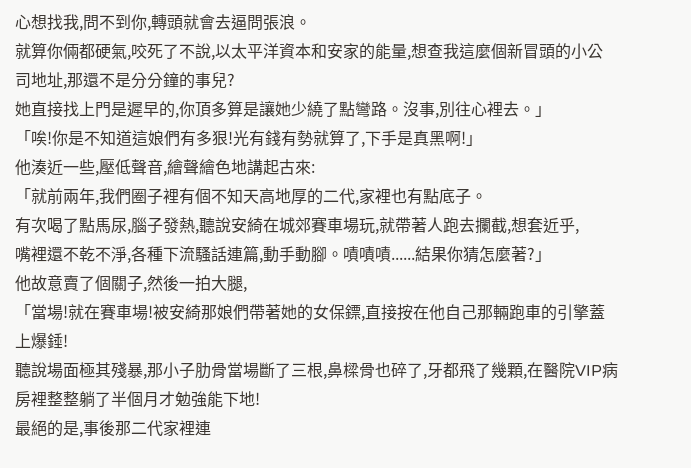心想找我,問不到你,轉頭就會去逼問張浪。
就算你倆都硬氣,咬死了不說,以太平洋資本和安家的能量,想查我這麼個新冒頭的小公司地址,那還不是分分鐘的事兒?
她直接找上門是遲早的,你頂多算是讓她少繞了點彎路。沒事,別往心裡去。」
「唉!你是不知道這娘們有多狠!光有錢有勢就算了,下手是真黑啊!」
他湊近一些,壓低聲音,繪聲繪色地講起古來:
「就前兩年,我們圈子裡有個不知天高地厚的二代,家裡也有點底子。
有次喝了點馬尿,腦子發熱,聽說安綺在城郊賽車場玩,就帶著人跑去攔截,想套近乎,
嘴裡還不乾不淨,各種下流騷話連篇,動手動腳。嘖嘖嘖......結果你猜怎麼著?」
他故意賣了個關子,然後一拍大腿,
「當場!就在賽車場!被安綺那娘們帶著她的女保鏢,直接按在他自己那輛跑車的引擎蓋上爆錘!
聽說場面極其殘暴,那小子肋骨當場斷了三根,鼻樑骨也碎了,牙都飛了幾顆,在醫院VIP病房裡整整躺了半個月才勉強能下地!
最絕的是,事後那二代家裡連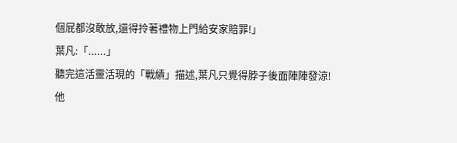個屁都沒敢放,還得拎著禮物上門給安家賠罪!」
葉凡:「......」
聽完這活靈活現的「戰績」描述,葉凡只覺得脖子後面陣陣發涼!
他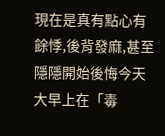現在是真有點心有餘悸,後背發麻,甚至隱隱開始後悔今天大早上在「毒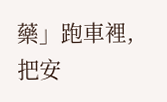藥」跑車裡,把安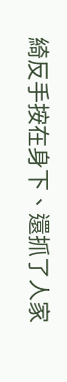綺反手按在身下、還抓了人家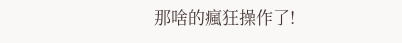那啥的瘋狂操作了!